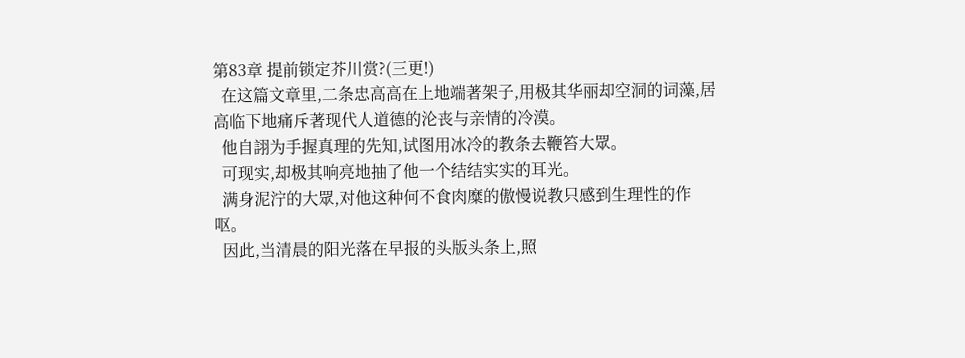第83章 提前锁定芥川赏?(三更!)
  在这篇文章里,二条忠高高在上地端著架子,用极其华丽却空洞的词藻,居高临下地痛斥著现代人道德的沦丧与亲情的冷漠。
  他自詡为手握真理的先知,试图用冰冷的教条去鞭笞大眾。
  可现实,却极其响亮地抽了他一个结结实实的耳光。
  满身泥泞的大眾,对他这种何不食肉糜的傲慢说教只感到生理性的作呕。
  因此,当清晨的阳光落在早报的头版头条上,照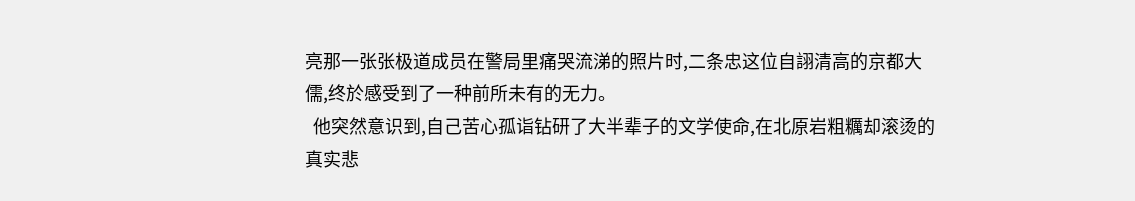亮那一张张极道成员在警局里痛哭流涕的照片时,二条忠这位自詡清高的京都大儒,终於感受到了一种前所未有的无力。
  他突然意识到,自己苦心孤诣钻研了大半辈子的文学使命,在北原岩粗糲却滚烫的真实悲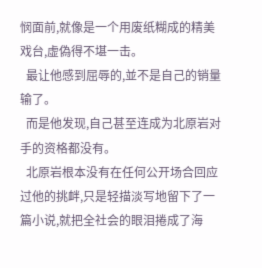悯面前,就像是一个用废纸糊成的精美戏台,虚偽得不堪一击。
  最让他感到屈辱的,並不是自己的销量输了。
  而是他发现,自己甚至连成为北原岩对手的资格都没有。
  北原岩根本没有在任何公开场合回应过他的挑衅,只是轻描淡写地留下了一篇小说,就把全社会的眼泪捲成了海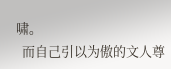啸。
  而自己引以为傲的文人尊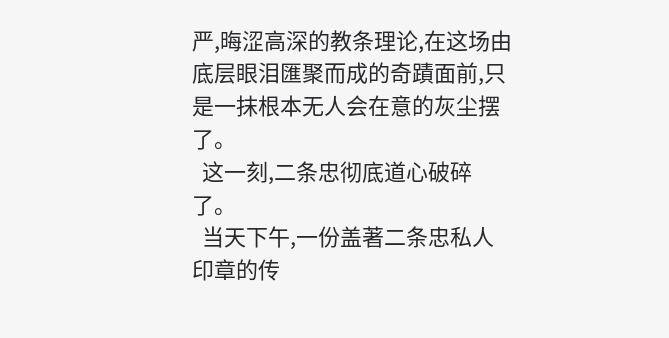严,晦涩高深的教条理论,在这场由底层眼泪匯聚而成的奇蹟面前,只是一抹根本无人会在意的灰尘摆了。
  这一刻,二条忠彻底道心破碎了。
  当天下午,一份盖著二条忠私人印章的传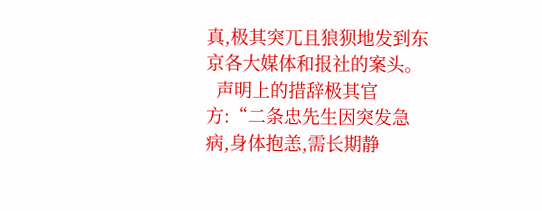真,极其突兀且狼狈地发到东京各大媒体和报社的案头。
  声明上的措辞极其官方:“二条忠先生因突发急病,身体抱恙,需长期静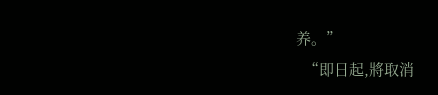养。”
  “即日起,將取消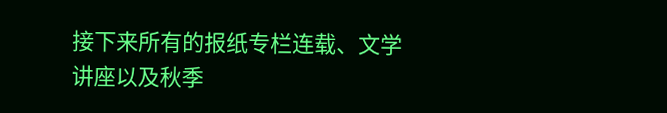接下来所有的报纸专栏连载、文学讲座以及秋季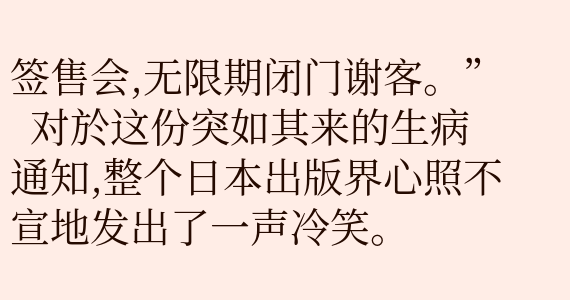签售会,无限期闭门谢客。”
  对於这份突如其来的生病通知,整个日本出版界心照不宣地发出了一声冷笑。